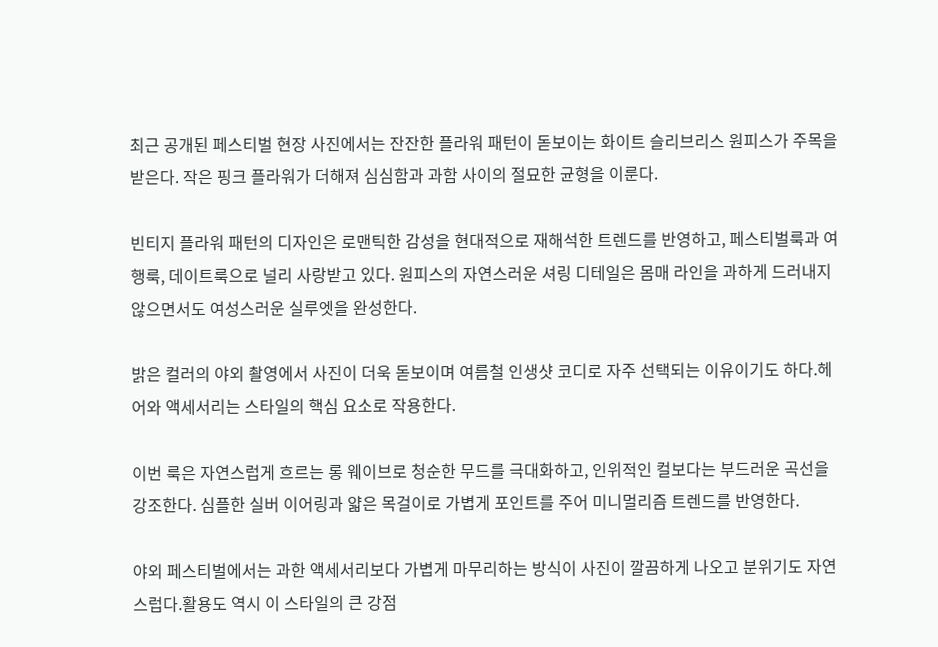최근 공개된 페스티벌 현장 사진에서는 잔잔한 플라워 패턴이 돋보이는 화이트 슬리브리스 원피스가 주목을 받은다. 작은 핑크 플라워가 더해져 심심함과 과함 사이의 절묘한 균형을 이룬다.

빈티지 플라워 패턴의 디자인은 로맨틱한 감성을 현대적으로 재해석한 트렌드를 반영하고, 페스티벌룩과 여행룩, 데이트룩으로 널리 사랑받고 있다. 원피스의 자연스러운 셔링 디테일은 몸매 라인을 과하게 드러내지 않으면서도 여성스러운 실루엣을 완성한다.

밝은 컬러의 야외 촬영에서 사진이 더욱 돋보이며 여름철 인생샷 코디로 자주 선택되는 이유이기도 하다.헤어와 액세서리는 스타일의 핵심 요소로 작용한다.

이번 룩은 자연스럽게 흐르는 롱 웨이브로 청순한 무드를 극대화하고, 인위적인 컬보다는 부드러운 곡선을 강조한다. 심플한 실버 이어링과 얇은 목걸이로 가볍게 포인트를 주어 미니멀리즘 트렌드를 반영한다.

야외 페스티벌에서는 과한 액세서리보다 가볍게 마무리하는 방식이 사진이 깔끔하게 나오고 분위기도 자연스럽다.활용도 역시 이 스타일의 큰 강점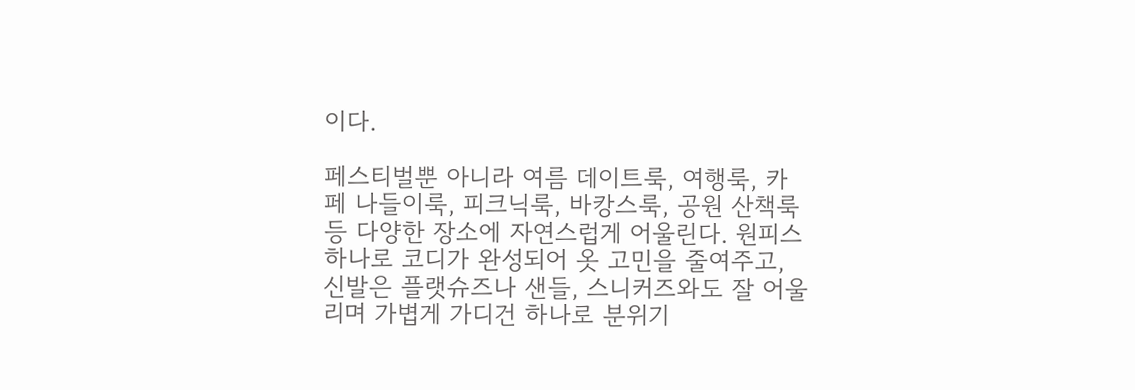이다.

페스티벌뿐 아니라 여름 데이트룩, 여행룩, 카페 나들이룩, 피크닉룩, 바캉스룩, 공원 산책룩 등 다양한 장소에 자연스럽게 어울린다. 원피스 하나로 코디가 완성되어 옷 고민을 줄여주고, 신발은 플랫슈즈나 샌들, 스니커즈와도 잘 어울리며 가볍게 가디건 하나로 분위기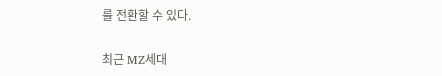를 전환할 수 있다.

최근 MZ세대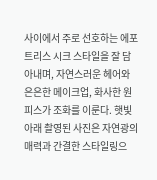사이에서 주로 선호하는 에포트리스 시크 스타일을 잘 담아내며, 자연스러운 헤어와 은은한 메이크업, 화사한 원피스가 조화를 이룬다. 햇빛 아래 촬영된 사진은 자연광의 매력과 간결한 스타일링으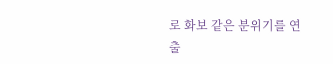로 화보 같은 분위기를 연출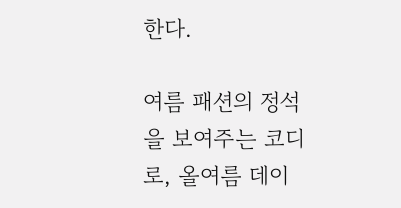한다.

여름 패션의 정석을 보여주는 코디로, 올여름 데이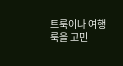트룩이나 여행룩을 고민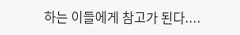하는 이들에게 참고가 된다....